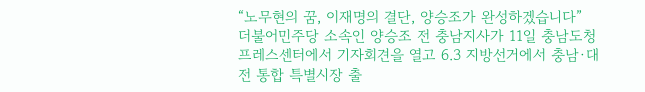“노무현의 꿈, 이재명의 결단, 양승조가 완성하겠습니다”
더불어민주당 소속인 양승조 전 충남지사가 11일 충남도청 프레스센터에서 기자회견을 열고 6.3 지방선거에서 충남·대전 통합 특별시장 출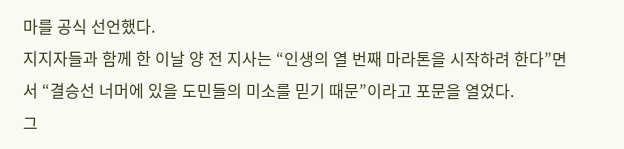마를 공식 선언했다.
지지자들과 함께 한 이날 양 전 지사는 “인생의 열 번째 마라톤을 시작하려 한다”면서 “결승선 너머에 있을 도민들의 미소를 믿기 때문”이라고 포문을 열었다.
그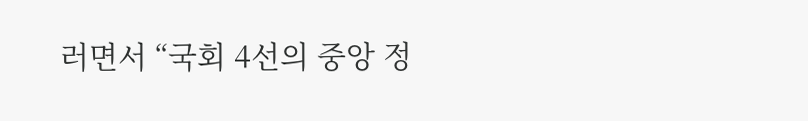러면서 “국회 4선의 중앙 정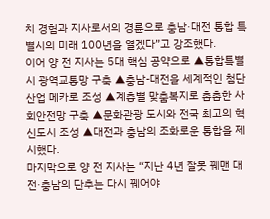치 경험과 지사로서의 경륜으로 충남·대전 통합 특별시의 미래 100년을 열겠다”고 강조했다.
이어 양 전 지사는 5대 핵심 공약으로 ▲통합특별시 광역교통망 구축 ▲충남-대전을 세계적인 첨단산업 메카로 조성 ▲계층별 맞춤복지로 촘촘한 사회안전망 구축 ▲문화관광 도시와 전국 최고의 혁신도시 조성 ▲대전과 충남의 조화로운 통합을 제시했다.
마지막으로 양 전 지사는 “지난 4년 잘못 꿰맨 대전·충남의 단추는 다시 꿰어야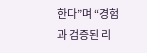한다”며 “경험과 검증된 리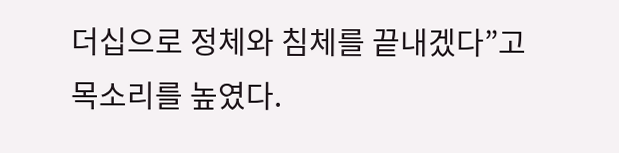더십으로 정체와 침체를 끝내겠다”고 목소리를 높였다.